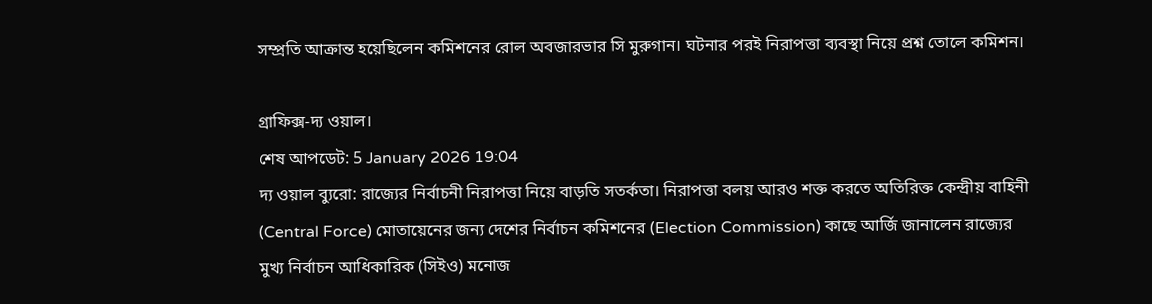সম্প্রতি আক্রান্ত হয়েছিলেন কমিশনের রোল অবজারভার সি মুরুগান। ঘটনার পরই নিরাপত্তা ব্যবস্থা নিয়ে প্রশ্ন তোলে কমিশন।

গ্রাফিক্স-দ্য ওয়াল।
শেষ আপডেট: 5 January 2026 19:04
দ্য ওয়াল ব্যুরো: রাজ্যের নির্বাচনী নিরাপত্তা নিয়ে বাড়তি সতর্কতা। নিরাপত্তা বলয় আরও শক্ত করতে অতিরিক্ত কেন্দ্রীয় বাহিনী (Central Force) মোতায়েনের জন্য দেশের নির্বাচন কমিশনের (Election Commission) কাছে আর্জি জানালেন রাজ্যের মুখ্য নির্বাচন আধিকারিক (সিইও) মনোজ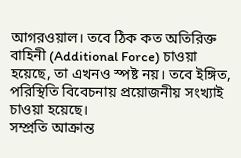আগরওয়াল। তবে ঠিক কত অতিরিক্ত বাহিনী (Additional Force) চাওয়া হয়েছে, তা এখনও স্পষ্ট নয়। তবে ইঙ্গিত, পরিস্থিতি বিবেচনায় প্রয়োজনীয় সংখ্যাই চাওয়া হয়েছে।
সম্প্রতি আক্রান্ত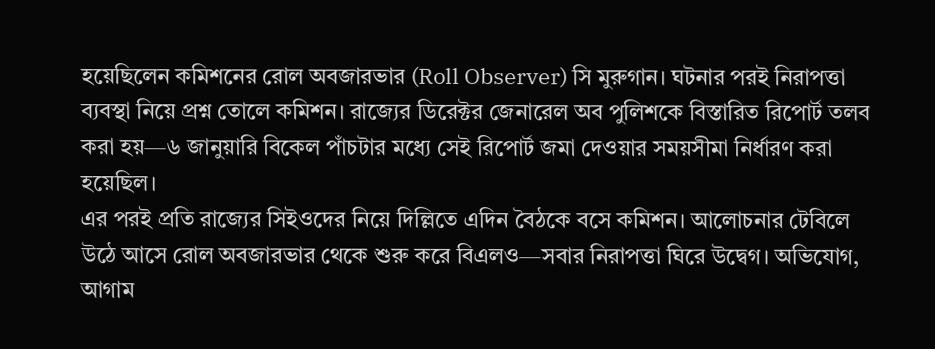হয়েছিলেন কমিশনের রোল অবজারভার (Roll Observer) সি মুরুগান। ঘটনার পরই নিরাপত্তা ব্যবস্থা নিয়ে প্রশ্ন তোলে কমিশন। রাজ্যের ডিরেক্টর জেনারেল অব পুলিশকে বিস্তারিত রিপোর্ট তলব করা হয়—৬ জানুয়ারি বিকেল পাঁচটার মধ্যে সেই রিপোর্ট জমা দেওয়ার সময়সীমা নির্ধারণ করা হয়েছিল।
এর পরই প্রতি রাজ্যের সিইওদের নিয়ে দিল্লিতে এদিন বৈঠকে বসে কমিশন। আলোচনার টেবিলে উঠে আসে রোল অবজারভার থেকে শুরু করে বিএলও—সবার নিরাপত্তা ঘিরে উদ্বেগ। অভিযোগ, আগাম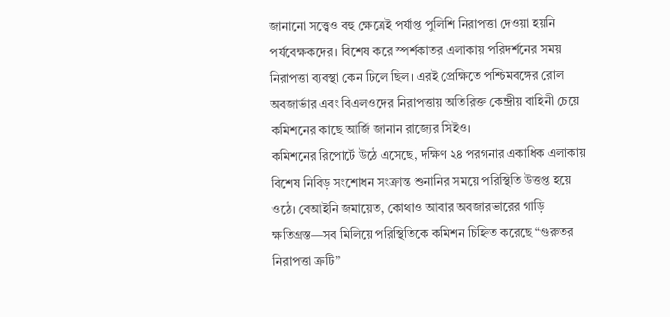জানানো সত্ত্বেও বহু ক্ষেত্রেই পর্যাপ্ত পুলিশি নিরাপত্তা দেওয়া হয়নি পর্যবেক্ষকদের। বিশেষ করে স্পর্শকাতর এলাকায় পরিদর্শনের সময় নিরাপত্তা ব্যবস্থা কেন ঢিলে ছিল। এরই প্রেক্ষিতে পশ্চিমবঙ্গের রোল অবজার্ভার এবং বিএলওদের নিরাপত্তায় অতিরিক্ত কেন্দ্রীয় বাহিনী চেয়ে কমিশনের কাছে আর্জি জানান রাজ্যের সিইও।
কমিশনের রিপোর্টে উঠে এসেছে, দক্ষিণ ২৪ পরগনার একাধিক এলাকায় বিশেষ নিবিড় সংশোধন সংক্রান্ত শুনানির সময়ে পরিস্থিতি উত্তপ্ত হয়ে ওঠে। বেআইনি জমায়েত, কোথাও আবার অবজারভারের গাড়ি ক্ষতিগ্রস্ত—সব মিলিয়ে পরিস্থিতিকে কমিশন চিহ্নিত করেছে “গুরুতর নিরাপত্তা ত্রুটি”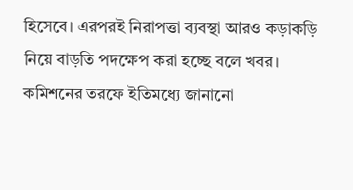হিসেবে। এরপরই নিরাপত্তা ব্যবস্থা আরও কড়াকড়ি নিয়ে বাড়তি পদক্ষেপ করা হচ্ছে বলে খবর।
কমিশনের তরফে ইতিমধ্যে জানানো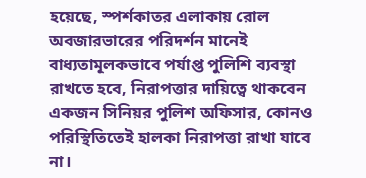হয়েছে, স্পর্শকাতর এলাকায় রোল অবজারভারের পরিদর্শন মানেই বাধ্যতামূলকভাবে পর্যাপ্ত পুলিশি ব্যবস্থা রাখতে হবে, নিরাপত্তার দায়িত্বে থাকবেন একজন সিনিয়র পুলিশ অফিসার, কোনও পরিস্থিতিতেই হালকা নিরাপত্তা রাখা যাবে না।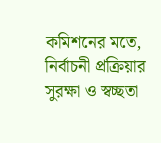কমিশনের মতে, নির্বাচনী প্রক্রিয়ার সুরক্ষা ও স্বচ্ছতা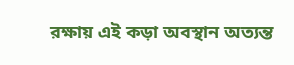রক্ষায় এই কড়া অবস্থান অত্যন্ত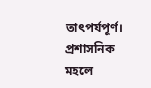তাৎপর্যপূর্ণ। প্রশাসনিক মহলে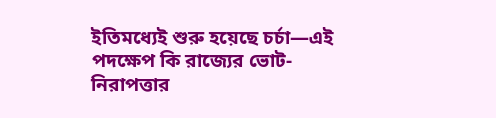ইতিমধ্যেই শুরু হয়েছে চর্চা—এই পদক্ষেপ কি রাজ্যের ভোট-নিরাপত্তার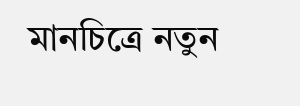মানচিত্রে নতুন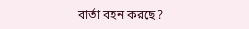বার্তা বহন করছে?